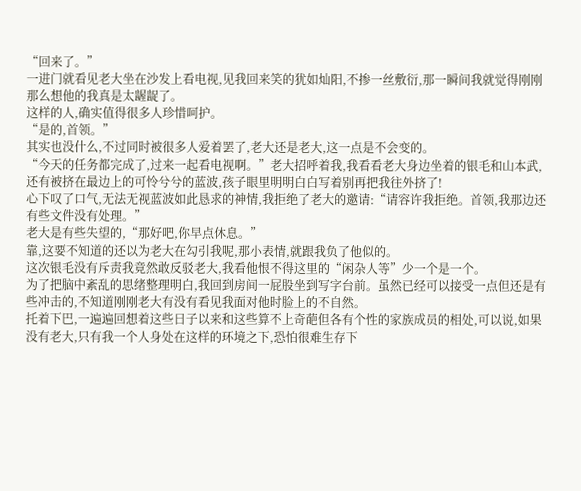“回来了。”
一进门就看见老大坐在沙发上看电视,见我回来笑的犹如灿阳,不掺一丝敷衍,那一瞬间我就觉得刚刚那么想他的我真是太龌龊了。
这样的人,确实值得很多人珍惜呵护。
“是的,首领。”
其实也没什么,不过同时被很多人爱着罢了,老大还是老大,这一点是不会变的。
“今天的任务都完成了,过来一起看电视啊。”老大招呼着我,我看看老大身边坐着的银毛和山本武,还有被挤在最边上的可怜兮兮的蓝波,孩子眼里明明白白写着别再把我往外挤了!
心下叹了口气,无法无视蓝波如此恳求的神情,我拒绝了老大的邀请:“请容许我拒绝。首领,我那边还有些文件没有处理。”
老大是有些失望的,“那好吧,你早点休息。”
靠,这要不知道的还以为老大在勾引我呢,那小表情,就跟我负了他似的。
这次银毛没有斥责我竟然敢反驳老大,我看他恨不得这里的“闲杂人等”少一个是一个。
为了把脑中紊乱的思绪整理明白,我回到房间一屁股坐到写字台前。虽然已经可以接受一点但还是有些冲击的,不知道刚刚老大有没有看见我面对他时脸上的不自然。
托着下巴,一遍遍回想着这些日子以来和这些算不上奇葩但各有个性的家族成员的相处,可以说,如果没有老大,只有我一个人身处在这样的环境之下,恐怕很难生存下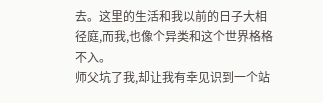去。这里的生活和我以前的日子大相径庭,而我,也像个异类和这个世界格格不入。
师父坑了我,却让我有幸见识到一个站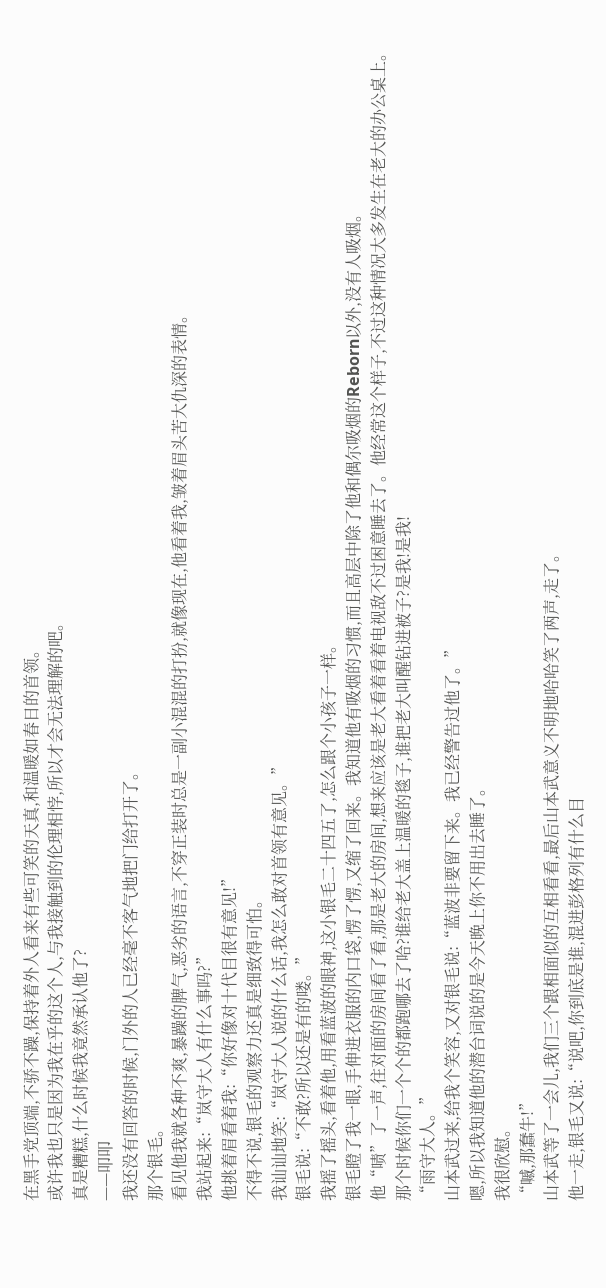在黑手党顶端,不骄不躁,保持着外人看来有些可笑的天真,和温暖如春日的首领。
或许我也只是因为我在乎的这个人,与我接触到的伦理相悖,所以才会无法理解的吧。
真是糟糕,什么时候我竟然承认他了?
——叩叩
我还没有回答的时候,门外的人已经毫不客气地把门给打开了。
那个银毛。
看见他我就各种不爽,暴躁的脾气,恶劣的语言,不穿正装时总是一副小混混的打扮,就像现在,他看着我,皱着眉头苦大仇深的表情。
我站起来:“岚守大人有什么事吗?”
他挑着眉看着我:“你好像对十代目很有意见!”
不得不说,银毛的观察力还真是细致得可怕。
我讪讪地笑:“岚守大人说的什么话,我怎么敢对首领有意见。”
银毛说:“不敢?所以还是有的喽。”
我摇了摇头,看着他,用看蓝波的眼神,这小银毛二十四五了,怎么跟个小孩子一样。
银毛瞪了我一眼,手伸进衣服的内口袋,愣了愣,又缩了回来。我知道他有吸烟的习惯,而且高层中除了他和偶尔吸烟的Reborn以外,没有人吸烟。
他“啧”了一声,往对面的房间看了看,那是老大的房间,想来应该是老大看着看着电视敌不过困意睡去了。他经常这个样子,不过这种情况大多发生在老大的办公桌上。
那个时候你们一个个的都跑哪去了哈?谁给老大盖上温暖的毯子,谁把老大叫醒钻进被子?是我!是我!
“雨守大人。”
山本武过来,给我个笑容,又对银毛说:“蓝波非要留下来。我已经警告过他了。”
嗯,所以我知道他的潜台词说的是今天晚上你不用出去睡了。
我很欣慰。
“嘁,那蠢牛!”
山本武等了一会儿,我们三个跟相面似的互相看看,最后山本武意义不明地哈哈笑了两声,走了。
他一走,银毛又说:“说吧,你到底是谁,混进彭格列有什么目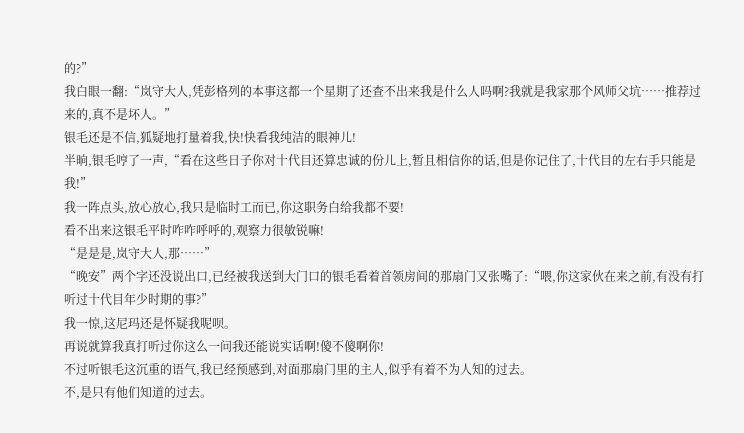的?”
我白眼一翻:“岚守大人,凭彭格列的本事这都一个星期了还查不出来我是什么人吗啊?我就是我家那个风师父坑……推荐过来的,真不是坏人。”
银毛还是不信,狐疑地打量着我,快!快看我纯洁的眼神儿!
半晌,银毛哼了一声,“看在这些日子你对十代目还算忠诚的份儿上,暂且相信你的话,但是你记住了,十代目的左右手只能是我!”
我一阵点头,放心放心,我只是临时工而已,你这职务白给我都不要!
看不出来这银毛平时咋咋呼呼的,观察力很敏锐嘛!
“是是是,岚守大人,那……”
“晚安”两个字还没说出口,已经被我送到大门口的银毛看着首领房间的那扇门又张嘴了:“喂,你这家伙在来之前,有没有打听过十代目年少时期的事?”
我一惊,这尼玛还是怀疑我呢呗。
再说就算我真打听过你这么一问我还能说实话啊!傻不傻啊你!
不过听银毛这沉重的语气,我已经预感到,对面那扇门里的主人,似乎有着不为人知的过去。
不,是只有他们知道的过去。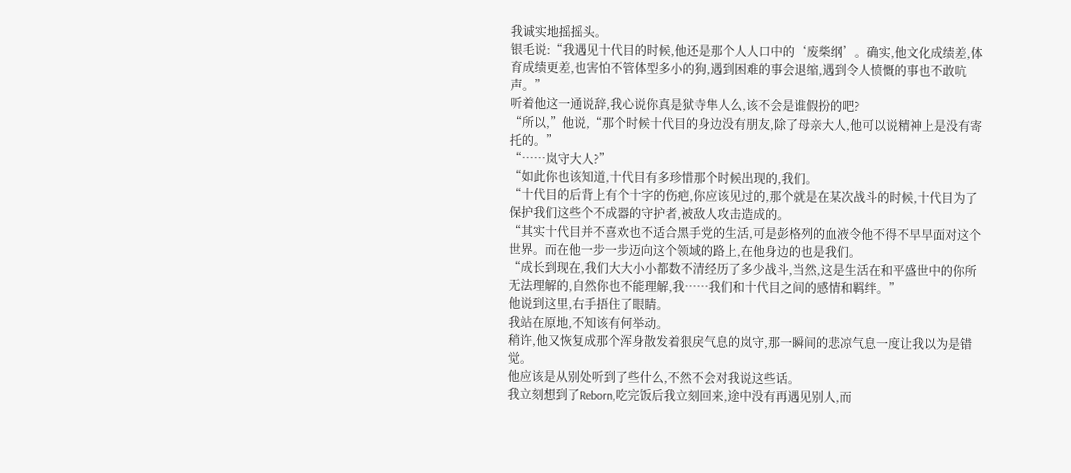我诚实地摇摇头。
银毛说:“我遇见十代目的时候,他还是那个人人口中的‘废柴纲’。确实,他文化成绩差,体育成绩更差,也害怕不管体型多小的狗,遇到困难的事会退缩,遇到令人愤慨的事也不敢吭声。”
听着他这一通说辞,我心说你真是狱寺隼人么,该不会是谁假扮的吧?
“所以,”他说,“那个时候十代目的身边没有朋友,除了母亲大人,他可以说精神上是没有寄托的。”
“……岚守大人?”
“如此你也该知道,十代目有多珍惜那个时候出现的,我们。
“十代目的后背上有个十字的伤疤,你应该见过的,那个就是在某次战斗的时候,十代目为了保护我们这些个不成器的守护者,被敌人攻击造成的。
“其实十代目并不喜欢也不适合黑手党的生活,可是彭格列的血液令他不得不早早面对这个世界。而在他一步一步迈向这个领域的路上,在他身边的也是我们。
“成长到现在,我们大大小小都数不清经历了多少战斗,当然,这是生活在和平盛世中的你所无法理解的,自然你也不能理解,我……我们和十代目之间的感情和羁绊。”
他说到这里,右手捂住了眼睛。
我站在原地,不知该有何举动。
稍许,他又恢复成那个浑身散发着狠戾气息的岚守,那一瞬间的悲凉气息一度让我以为是错觉。
他应该是从别处听到了些什么,不然不会对我说这些话。
我立刻想到了Reborn,吃完饭后我立刻回来,途中没有再遇见别人,而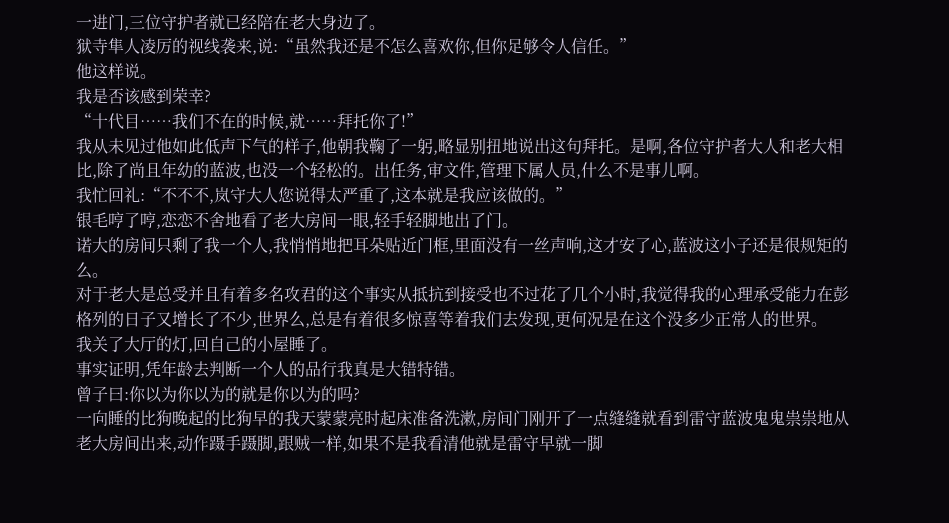一进门,三位守护者就已经陪在老大身边了。
狱寺隼人凌厉的视线袭来,说:“虽然我还是不怎么喜欢你,但你足够令人信任。”
他这样说。
我是否该感到荣幸?
“十代目……我们不在的时候,就……拜托你了!”
我从未见过他如此低声下气的样子,他朝我鞠了一躬,略显别扭地说出这句拜托。是啊,各位守护者大人和老大相比,除了尚且年幼的蓝波,也没一个轻松的。出任务,审文件,管理下属人员,什么不是事儿啊。
我忙回礼:“不不不,岚守大人您说得太严重了,这本就是我应该做的。”
银毛哼了哼,恋恋不舍地看了老大房间一眼,轻手轻脚地出了门。
诺大的房间只剩了我一个人,我悄悄地把耳朵贴近门框,里面没有一丝声响,这才安了心,蓝波这小子还是很规矩的么。
对于老大是总受并且有着多名攻君的这个事实从抵抗到接受也不过花了几个小时,我觉得我的心理承受能力在彭格列的日子又增长了不少,世界么,总是有着很多惊喜等着我们去发现,更何况是在这个没多少正常人的世界。
我关了大厅的灯,回自己的小屋睡了。
事实证明,凭年龄去判断一个人的品行我真是大错特错。
曾子曰:你以为你以为的就是你以为的吗?
一向睡的比狗晚起的比狗早的我天蒙蒙亮时起床准备洗漱,房间门刚开了一点缝缝就看到雷守蓝波鬼鬼祟祟地从老大房间出来,动作蹑手蹑脚,跟贼一样,如果不是我看清他就是雷守早就一脚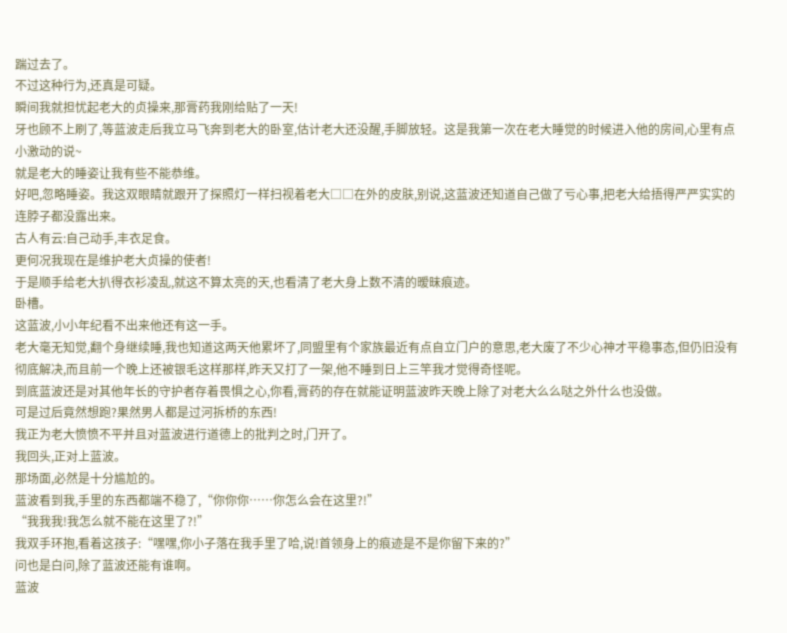踹过去了。
不过这种行为,还真是可疑。
瞬间我就担忧起老大的贞操来,那膏药我刚给贴了一天!
牙也顾不上刷了,等蓝波走后我立马飞奔到老大的卧室,估计老大还没醒,手脚放轻。这是我第一次在老大睡觉的时候进入他的房间,心里有点小激动的说~
就是老大的睡姿让我有些不能恭维。
好吧,忽略睡姿。我这双眼睛就跟开了探照灯一样扫视着老大□□在外的皮肤,别说,这蓝波还知道自己做了亏心事,把老大给捂得严严实实的连脖子都没露出来。
古人有云:自己动手,丰衣足食。
更何况我现在是维护老大贞操的使者!
于是顺手给老大扒得衣衫凌乱,就这不算太亮的天,也看清了老大身上数不清的暧昧痕迹。
卧槽。
这蓝波,小小年纪看不出来他还有这一手。
老大毫无知觉,翻个身继续睡,我也知道这两天他累坏了,同盟里有个家族最近有点自立门户的意思,老大废了不少心神才平稳事态,但仍旧没有彻底解决,而且前一个晚上还被银毛这样那样,昨天又打了一架,他不睡到日上三竿我才觉得奇怪呢。
到底蓝波还是对其他年长的守护者存着畏惧之心,你看,膏药的存在就能证明蓝波昨天晚上除了对老大么么哒之外什么也没做。
可是过后竟然想跑?果然男人都是过河拆桥的东西!
我正为老大愤愤不平并且对蓝波进行道德上的批判之时,门开了。
我回头,正对上蓝波。
那场面,必然是十分尴尬的。
蓝波看到我,手里的东西都端不稳了,“你你你……你怎么会在这里?!”
“我我我!我怎么就不能在这里了?!”
我双手环抱,看着这孩子:“嘿嘿,你小子落在我手里了哈,说!首领身上的痕迹是不是你留下来的?”
问也是白问,除了蓝波还能有谁啊。
蓝波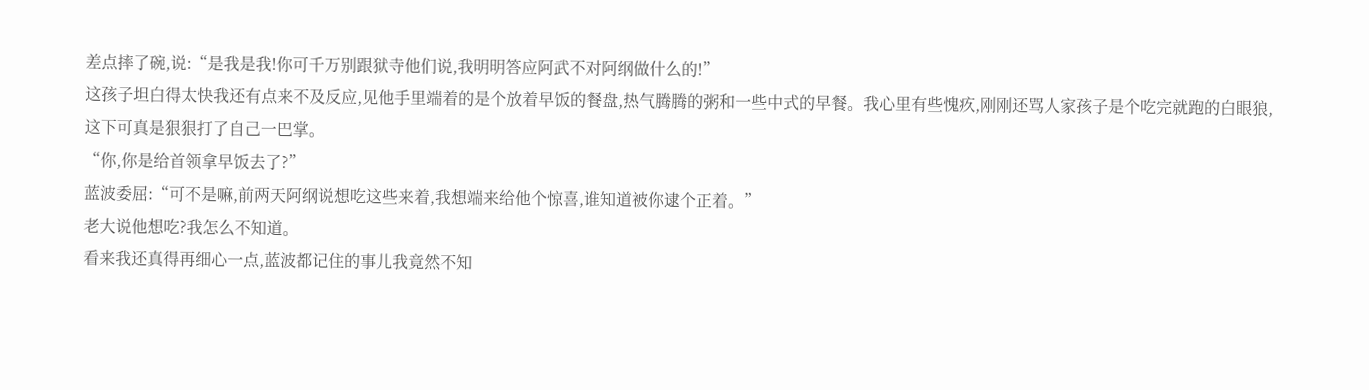差点摔了碗,说:“是我是我!你可千万别跟狱寺他们说,我明明答应阿武不对阿纲做什么的!”
这孩子坦白得太快我还有点来不及反应,见他手里端着的是个放着早饭的餐盘,热气腾腾的粥和一些中式的早餐。我心里有些愧疚,刚刚还骂人家孩子是个吃完就跑的白眼狼,这下可真是狠狠打了自己一巴掌。
“你,你是给首领拿早饭去了?”
蓝波委屈:“可不是嘛,前两天阿纲说想吃这些来着,我想端来给他个惊喜,谁知道被你逮个正着。”
老大说他想吃?我怎么不知道。
看来我还真得再细心一点,蓝波都记住的事儿我竟然不知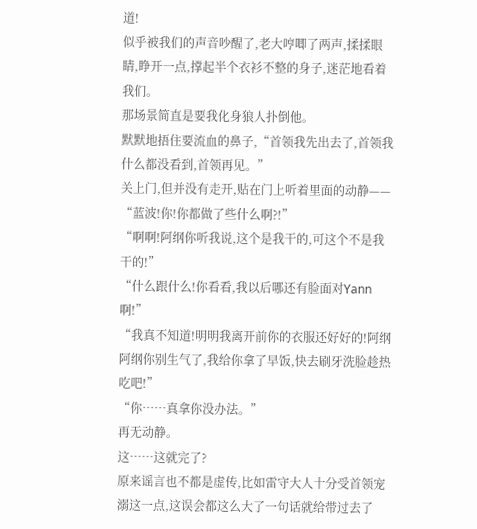道!
似乎被我们的声音吵醒了,老大哼唧了两声,揉揉眼睛,睁开一点,撑起半个衣衫不整的身子,迷茫地看着我们。
那场景简直是要我化身狼人扑倒他。
默默地捂住要流血的鼻子,“首领我先出去了,首领我什么都没看到,首领再见。”
关上门,但并没有走开,贴在门上听着里面的动静——
“蓝波!你!你都做了些什么啊?!”
“啊啊!阿纲你听我说,这个是我干的,可这个不是我干的!”
“什么跟什么!你看看,我以后哪还有脸面对Yann啊!”
“我真不知道!明明我离开前你的衣服还好好的!阿纲阿纲你别生气了,我给你拿了早饭,快去刷牙洗脸趁热吃吧!”
“你……真拿你没办法。”
再无动静。
这……这就完了?
原来谣言也不都是虚传,比如雷守大人十分受首领宠溺这一点,这误会都这么大了一句话就给带过去了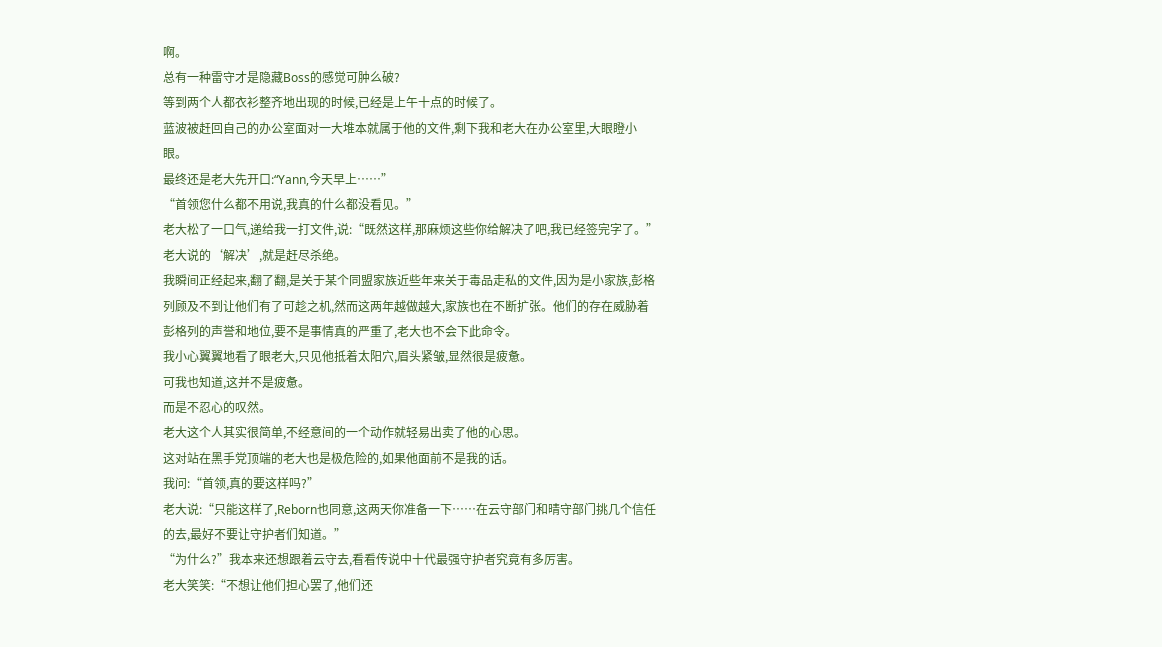啊。
总有一种雷守才是隐藏Boss的感觉可肿么破?
等到两个人都衣衫整齐地出现的时候,已经是上午十点的时候了。
蓝波被赶回自己的办公室面对一大堆本就属于他的文件,剩下我和老大在办公室里,大眼瞪小眼。
最终还是老大先开口:“Yann,今天早上……”
“首领您什么都不用说,我真的什么都没看见。”
老大松了一口气,递给我一打文件,说:“既然这样,那麻烦这些你给解决了吧,我已经签完字了。”
老大说的‘解决’,就是赶尽杀绝。
我瞬间正经起来,翻了翻,是关于某个同盟家族近些年来关于毒品走私的文件,因为是小家族,彭格列顾及不到让他们有了可趁之机,然而这两年越做越大,家族也在不断扩张。他们的存在威胁着彭格列的声誉和地位,要不是事情真的严重了,老大也不会下此命令。
我小心翼翼地看了眼老大,只见他抵着太阳穴,眉头紧皱,显然很是疲惫。
可我也知道,这并不是疲惫。
而是不忍心的叹然。
老大这个人其实很简单,不经意间的一个动作就轻易出卖了他的心思。
这对站在黑手党顶端的老大也是极危险的,如果他面前不是我的话。
我问:“首领,真的要这样吗?”
老大说:“只能这样了,Reborn也同意,这两天你准备一下……在云守部门和晴守部门挑几个信任的去,最好不要让守护者们知道。”
“为什么?”我本来还想跟着云守去,看看传说中十代最强守护者究竟有多厉害。
老大笑笑:“不想让他们担心罢了,他们还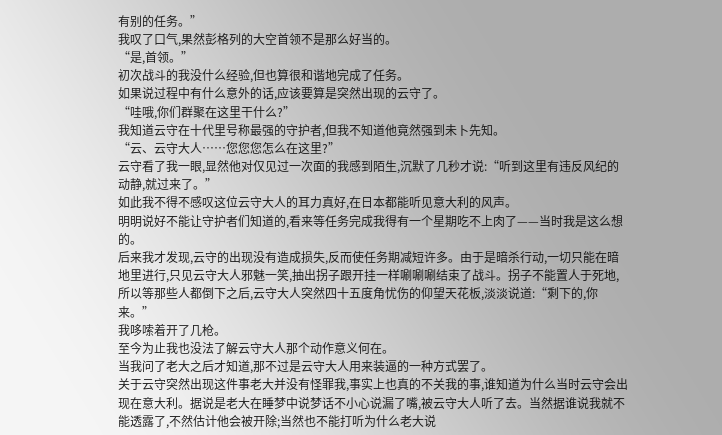有别的任务。”
我叹了口气,果然彭格列的大空首领不是那么好当的。
“是,首领。”
初次战斗的我没什么经验,但也算很和谐地完成了任务。
如果说过程中有什么意外的话,应该要算是突然出现的云守了。
“哇哦,你们群聚在这里干什么?”
我知道云守在十代里号称最强的守护者,但我不知道他竟然强到未卜先知。
“云、云守大人……您您您怎么在这里?”
云守看了我一眼,显然他对仅见过一次面的我感到陌生,沉默了几秒才说:“听到这里有违反风纪的动静,就过来了。”
如此我不得不感叹这位云守大人的耳力真好,在日本都能听见意大利的风声。
明明说好不能让守护者们知道的,看来等任务完成我得有一个星期吃不上肉了——当时我是这么想的。
后来我才发现,云守的出现没有造成损失,反而使任务期减短许多。由于是暗杀行动,一切只能在暗地里进行,只见云守大人邪魅一笑,抽出拐子跟开挂一样唰唰唰结束了战斗。拐子不能置人于死地,所以等那些人都倒下之后,云守大人突然四十五度角忧伤的仰望天花板,淡淡说道:“剩下的,你来。”
我哆嗦着开了几枪。
至今为止我也没法了解云守大人那个动作意义何在。
当我问了老大之后才知道,那不过是云守大人用来装逼的一种方式罢了。
关于云守突然出现这件事老大并没有怪罪我,事实上也真的不关我的事,谁知道为什么当时云守会出现在意大利。据说是老大在睡梦中说梦话不小心说漏了嘴,被云守大人听了去。当然据谁说我就不能透露了,不然估计他会被开除;当然也不能打听为什么老大说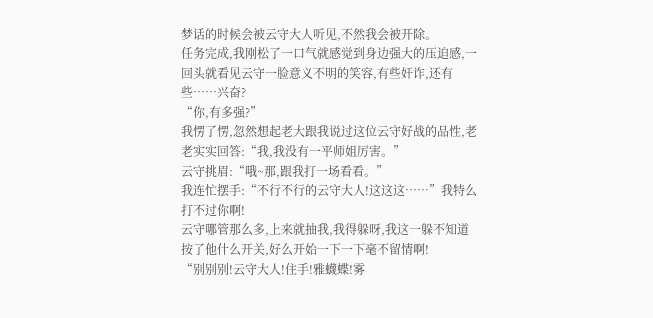梦话的时候会被云守大人听见,不然我会被开除。
任务完成,我刚松了一口气就感觉到身边强大的压迫感,一回头就看见云守一脸意义不明的笑容,有些奸诈,还有些……兴奋?
“你,有多强?”
我愣了愣,忽然想起老大跟我说过这位云守好战的品性,老老实实回答:“我,我没有一平师姐厉害。”
云守挑眉:“哦~那,跟我打一场看看。”
我连忙摆手:“不行不行的云守大人!这这这……”我特么打不过你啊!
云守哪管那么多,上来就抽我,我得躲呀,我这一躲不知道按了他什么开关,好么开始一下一下毫不留情啊!
“别别别!云守大人!住手!雅蠛蝶!雾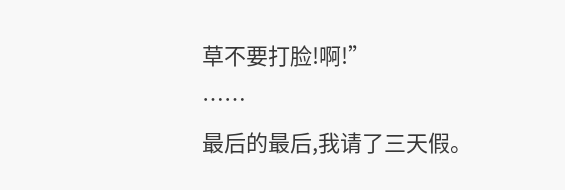草不要打脸!啊!”
……
最后的最后,我请了三天假。